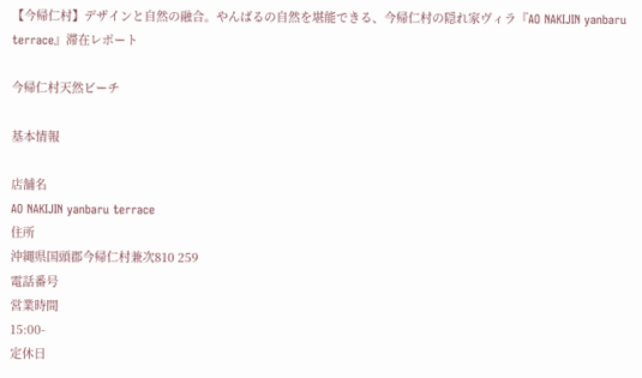【今帰仁村】デザインと自然の融合。やんばるの自然を堪能できる、今帰仁村の隠れ家ヴィラ『AO NAKIJIN yanbaru terrace』滞在レポート

今帰仁村天然ビーチ

基本情報

店舗名
AO NAKIJIN yanbaru terrace
住所
沖縄県国頭郡今帰仁村兼次810 259
電話番号
営業時間
15:00-
定休日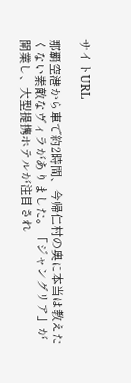サイトURL

那覇空港から車で約2時間、今帰仁村の奥に本当は教えたくない素敵なヴィラがありました。「ジャングリア」が開業し、大型提携ホテルが注目され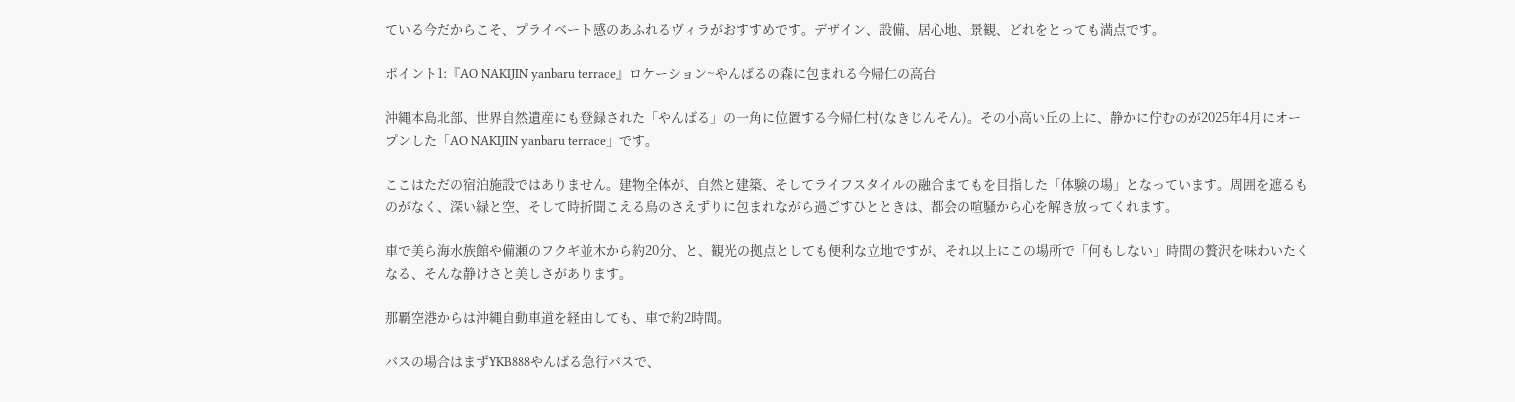ている今だからこそ、プライベート感のあふれるヴィラがおすすめです。デザイン、設備、居心地、景観、どれをとっても満点です。

ポイント1:『AO NAKIJIN yanbaru terrace』ロケーション~やんばるの森に包まれる今帰仁の高台

沖縄本島北部、世界自然遺産にも登録された「やんばる」の一角に位置する今帰仁村(なきじんそん)。その小高い丘の上に、静かに佇むのが2025年4月にオープンした「AO NAKIJIN yanbaru terrace」です。

ここはただの宿泊施設ではありません。建物全体が、自然と建築、そしてライフスタイルの融合まてもを目指した「体験の場」となっています。周囲を遮るものがなく、深い緑と空、そして時折聞こえる鳥のさえずりに包まれながら過ごすひとときは、都会の喧騒から心を解き放ってくれます。

車で美ら海水族館や備瀬のフクギ並木から約20分、と、観光の拠点としても便利な立地ですが、それ以上にこの場所で「何もしない」時間の贅沢を味わいたくなる、そんな静けさと美しさがあります。

那覇空港からは沖縄自動車道を経由しても、車で約2時間。

バスの場合はまずYKB888やんばる急行バスで、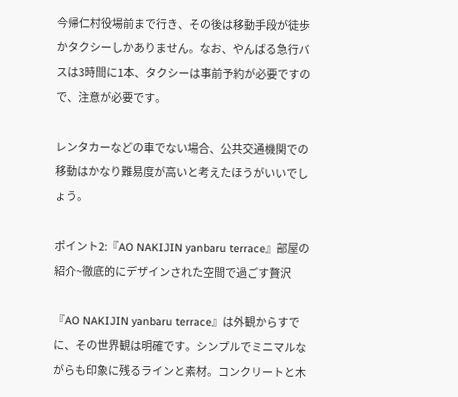今帰仁村役場前まで行き、その後は移動手段が徒歩かタクシーしかありません。なお、やんばる急行バスは3時間に1本、タクシーは事前予約が必要ですので、注意が必要です。

レンタカーなどの車でない場合、公共交通機関での移動はかなり難易度が高いと考えたほうがいいでしょう。

ポイント2:『AO NAKIJIN yanbaru terrace』部屋の紹介~徹底的にデザインされた空間で過ごす贅沢

『AO NAKIJIN yanbaru terrace』は外観からすでに、その世界観は明確です。シンプルでミニマルながらも印象に残るラインと素材。コンクリートと木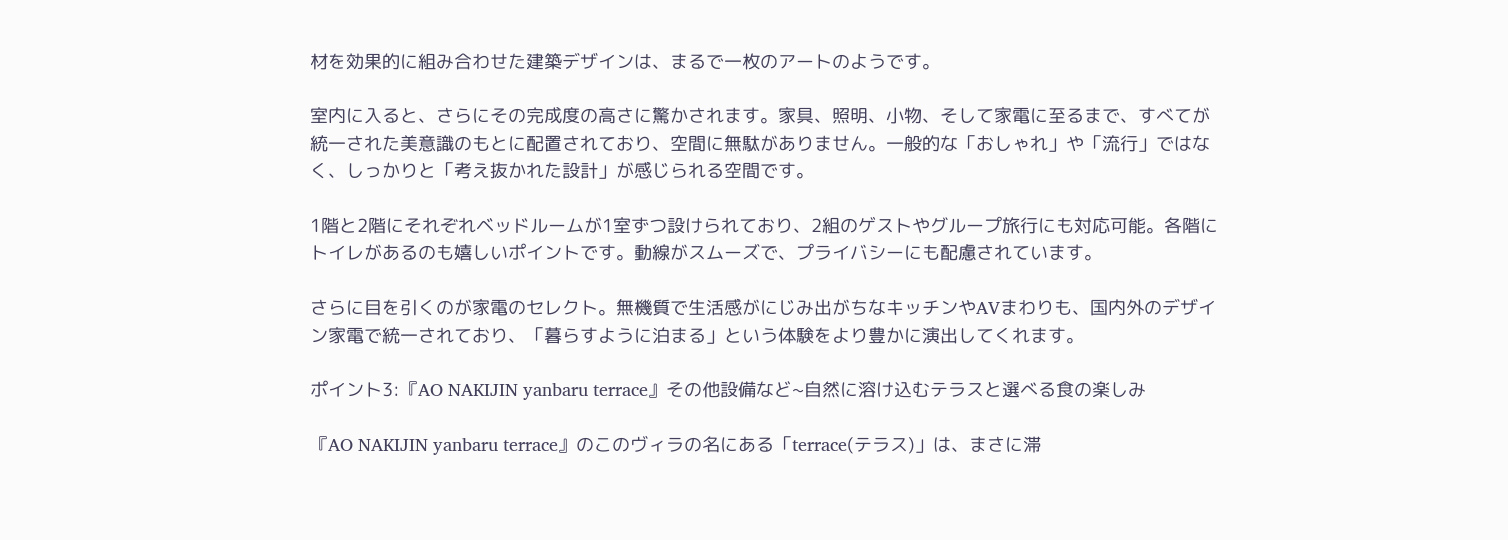材を効果的に組み合わせた建築デザインは、まるで一枚のアートのようです。

室内に入ると、さらにその完成度の高さに驚かされます。家具、照明、小物、そして家電に至るまで、すべてが統一された美意識のもとに配置されており、空間に無駄がありません。一般的な「おしゃれ」や「流行」ではなく、しっかりと「考え抜かれた設計」が感じられる空間です。

1階と2階にそれぞれベッドルームが1室ずつ設けられており、2組のゲストやグループ旅行にも対応可能。各階にトイレがあるのも嬉しいポイントです。動線がスムーズで、プライバシーにも配慮されています。

さらに目を引くのが家電のセレクト。無機質で生活感がにじみ出がちなキッチンやAVまわりも、国内外のデザイン家電で統一されており、「暮らすように泊まる」という体験をより豊かに演出してくれます。

ポイント3:『AO NAKIJIN yanbaru terrace』その他設備など~自然に溶け込むテラスと選べる食の楽しみ

『AO NAKIJIN yanbaru terrace』のこのヴィラの名にある「terrace(テラス)」は、まさに滞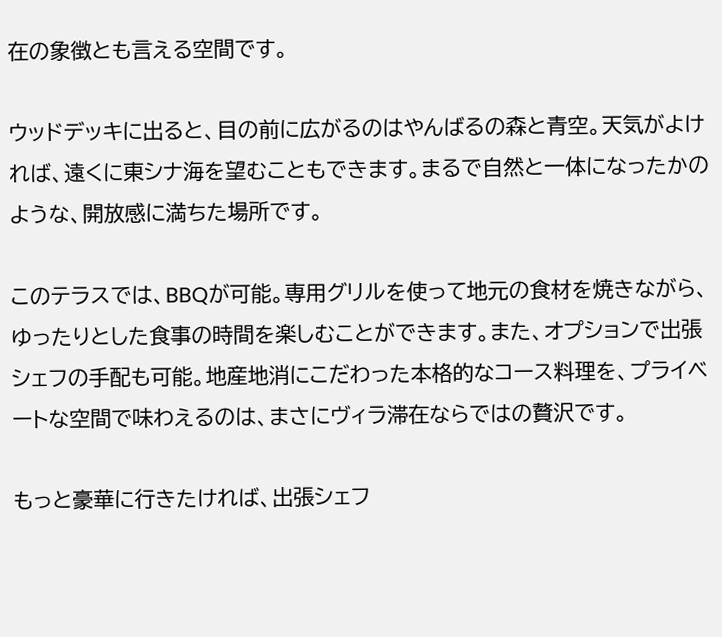在の象徴とも言える空間です。

ウッドデッキに出ると、目の前に広がるのはやんばるの森と青空。天気がよければ、遠くに東シナ海を望むこともできます。まるで自然と一体になったかのような、開放感に満ちた場所です。

このテラスでは、BBQが可能。専用グリルを使って地元の食材を焼きながら、ゆったりとした食事の時間を楽しむことができます。また、オプションで出張シェフの手配も可能。地産地消にこだわった本格的なコース料理を、プライベートな空間で味わえるのは、まさにヴィラ滞在ならではの贅沢です。

もっと豪華に行きたければ、出張シェフ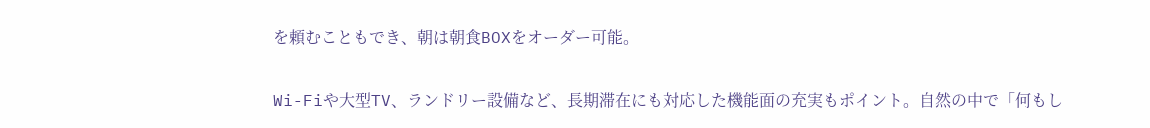を頼むこともでき、朝は朝食BOXをオーダー可能。

Wi-Fiや大型TV、ランドリー設備など、長期滞在にも対応した機能面の充実もポイント。自然の中で「何もし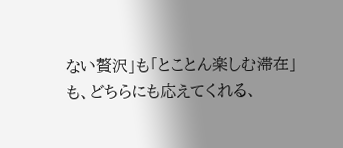ない贅沢」も「とことん楽しむ滞在」も、どちらにも応えてくれる、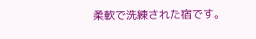柔軟で洗練された宿です。